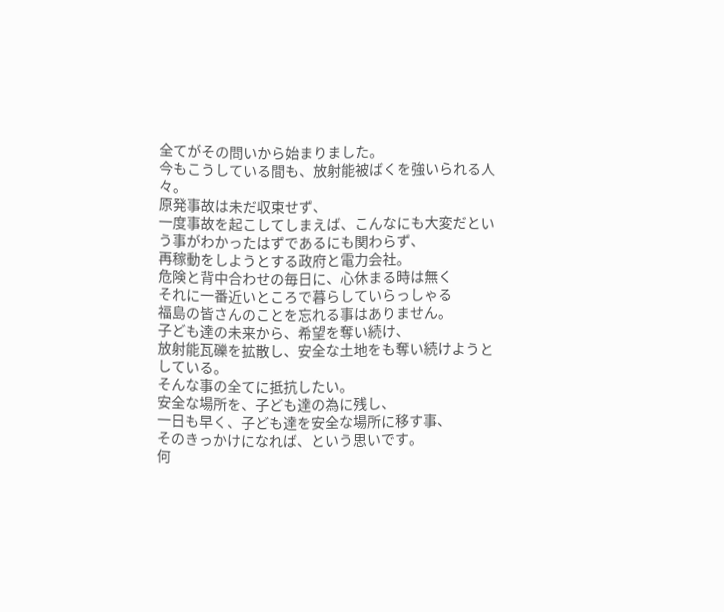全てがその問いから始まりました。
今もこうしている間も、放射能被ばくを強いられる人々。
原発事故は未だ収束せず、
一度事故を起こしてしまえば、こんなにも大変だという事がわかったはずであるにも関わらず、
再稼動をしようとする政府と電力会社。
危険と背中合わせの毎日に、心休まる時は無く
それに一番近いところで暮らしていらっしゃる
福島の皆さんのことを忘れる事はありません。
子ども達の未来から、希望を奪い続け、
放射能瓦礫を拡散し、安全な土地をも奪い続けようとしている。
そんな事の全てに抵抗したい。
安全な場所を、子ども達の為に残し、
一日も早く、子ども達を安全な場所に移す事、
そのきっかけになれば、という思いです。
何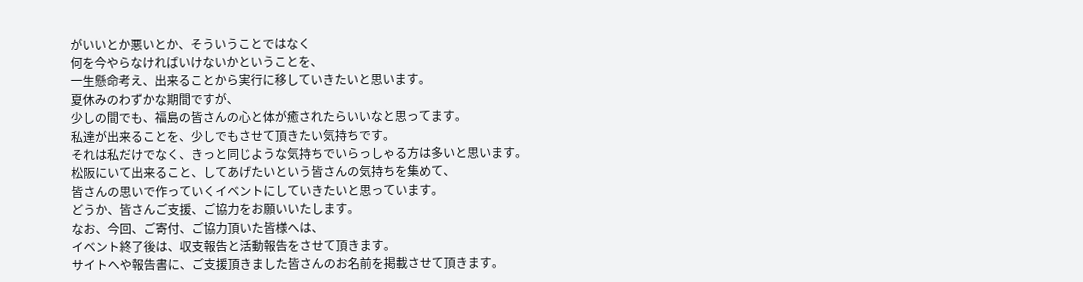がいいとか悪いとか、そういうことではなく
何を今やらなければいけないかということを、
一生懸命考え、出来ることから実行に移していきたいと思います。
夏休みのわずかな期間ですが、
少しの間でも、福島の皆さんの心と体が癒されたらいいなと思ってます。
私達が出来ることを、少しでもさせて頂きたい気持ちです。
それは私だけでなく、きっと同じような気持ちでいらっしゃる方は多いと思います。
松阪にいて出来ること、してあげたいという皆さんの気持ちを集めて、
皆さんの思いで作っていくイベントにしていきたいと思っています。
どうか、皆さんご支援、ご協力をお願いいたします。
なお、今回、ご寄付、ご協力頂いた皆様へは、
イベント終了後は、収支報告と活動報告をさせて頂きます。
サイトへや報告書に、ご支援頂きました皆さんのお名前を掲載させて頂きます。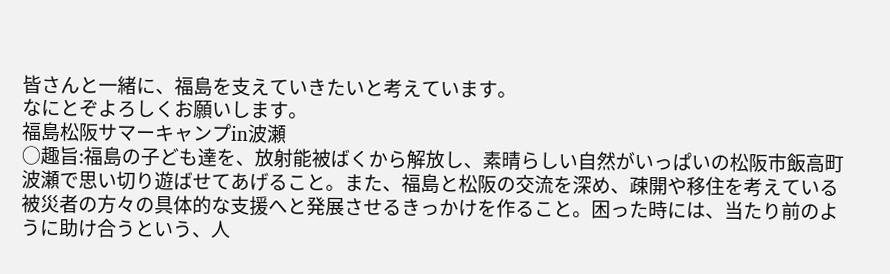皆さんと一緒に、福島を支えていきたいと考えています。
なにとぞよろしくお願いします。
福島松阪サマーキャンプin波瀬
○趣旨:福島の子ども達を、放射能被ばくから解放し、素晴らしい自然がいっぱいの松阪市飯高町波瀬で思い切り遊ばせてあげること。また、福島と松阪の交流を深め、疎開や移住を考えている被災者の方々の具体的な支援へと発展させるきっかけを作ること。困った時には、当たり前のように助け合うという、人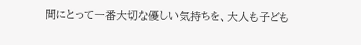間にとって一番大切な優しい気持ちを、大人も子ども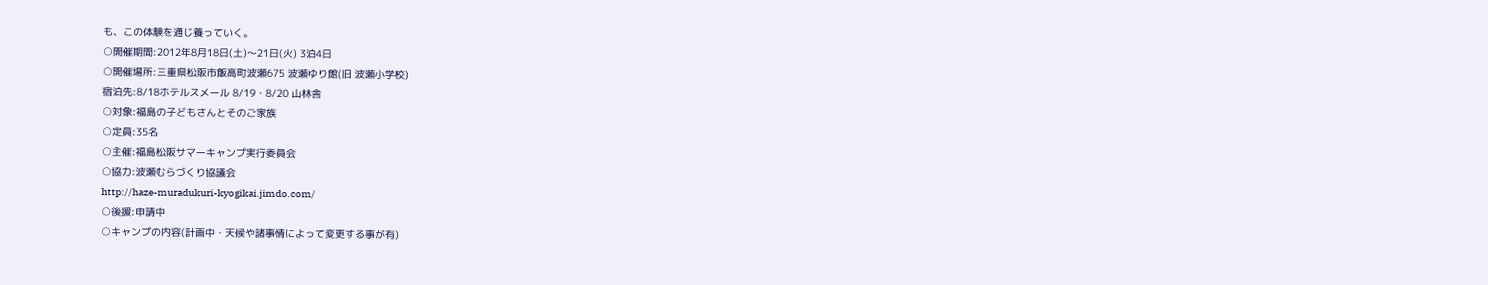も、この体験を通じ養っていく。
○開催期間:2012年8月18日(土)〜21日(火) 3泊4日
○開催場所:三重県松阪市飯高町波瀬675 波瀬ゆり館(旧 波瀬小学校)
宿泊先:8/18ホテルスメール 8/19・8/20 山林舎
○対象:福島の子どもさんとそのご家族
○定員:35名
○主催:福島松阪サマーキャンプ実行委員会
○協力:波瀬むらづくり協議会
http://haze-muradukuri-kyogikai.jimdo.com/
○後援:申請中
○キャンプの内容(計画中・天候や諸事情によって変更する事が有)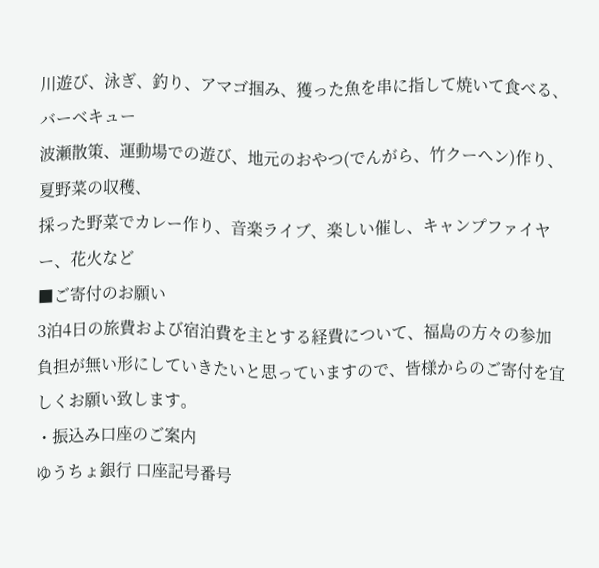川遊び、泳ぎ、釣り、アマゴ掴み、獲った魚を串に指して焼いて食べる、バーベキュー
波瀬散策、運動場での遊び、地元のおやつ(でんがら、竹クーヘン)作り、夏野菜の収穫、
採った野菜でカレー作り、音楽ライブ、楽しい催し、キャンプファイヤー、花火など
■ご寄付のお願い
3泊4日の旅費および宿泊費を主とする経費について、福島の方々の参加負担が無い形にしていきたいと思っていますので、皆様からのご寄付を宜しくお願い致します。
・振込み口座のご案内
ゆうちょ銀行 口座記号番号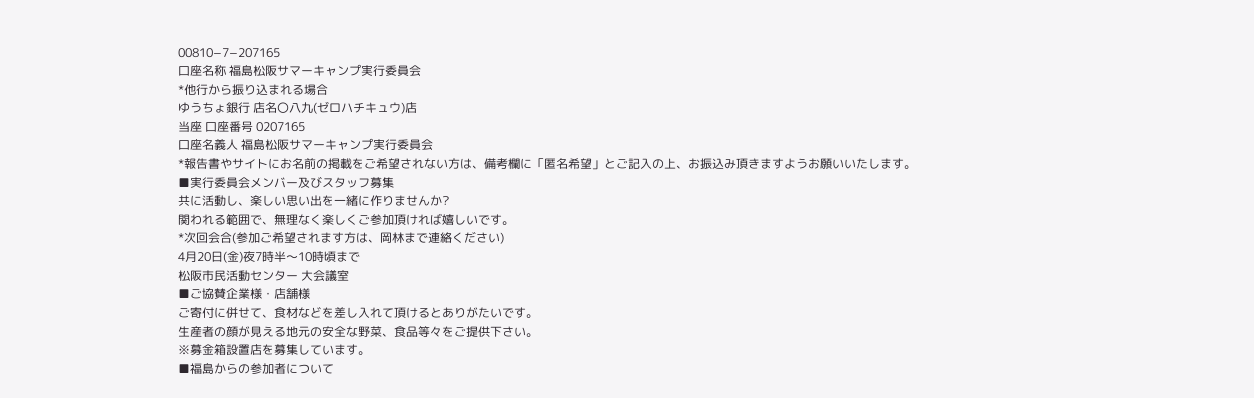00810−7−207165
口座名称 福島松阪サマーキャンプ実行委員会
*他行から振り込まれる場合
ゆうちょ銀行 店名〇八九(ゼロハチキュウ)店
当座 口座番号 0207165
口座名義人 福島松阪サマーキャンプ実行委員会
*報告書やサイトにお名前の掲載をご希望されない方は、備考欄に「匿名希望」とご記入の上、お振込み頂きますようお願いいたします。
■実行委員会メンバー及びスタッフ募集
共に活動し、楽しい思い出を一緒に作りませんか?
関われる範囲で、無理なく楽しくご参加頂ければ嬉しいです。
*次回会合(参加ご希望されます方は、岡林まで連絡ください)
4月20日(金)夜7時半〜10時頃まで
松阪市民活動センター 大会議室
■ご協賛企業様・店舗様
ご寄付に併せて、食材などを差し入れて頂けるとありがたいです。
生産者の顔が見える地元の安全な野菜、食品等々をご提供下さい。
※募金箱設置店を募集しています。
■福島からの参加者について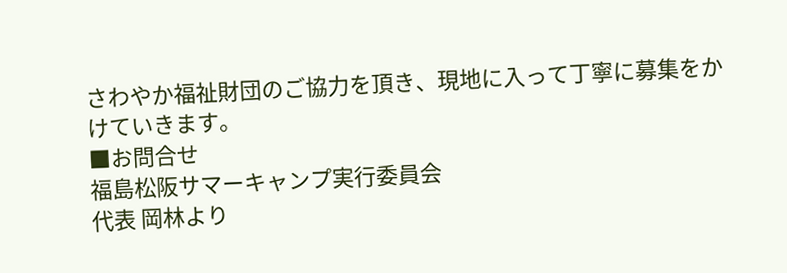さわやか福祉財団のご協力を頂き、現地に入って丁寧に募集をかけていきます。
■お問合せ
福島松阪サマーキャンプ実行委員会
代表 岡林より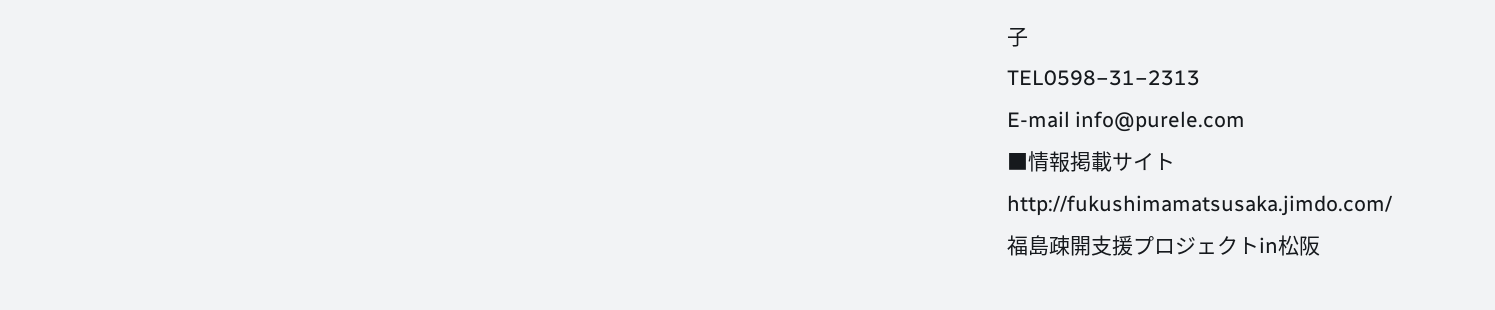子
TEL0598−31−2313
E-mail info@purele.com
■情報掲載サイト
http://fukushimamatsusaka.jimdo.com/
福島疎開支援プロジェクトin松阪